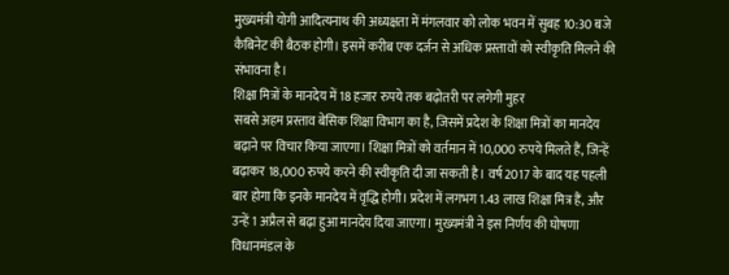मुख्यमंत्री योगी आदित्यनाथ की अध्यक्षता में मंगलवार को लोक भवन में सुबह 10:30 बजे कैबिनेट की बैठक होगी। इसमें करीब एक दर्जन से अधिक प्रस्तावों को स्वीकृति मिलने की संभावना है।
शिक्षा मित्रों के मानदेय में 18 हजार रुपये तक बढ़ोतरी पर लगेगी मुहर
सबसे अहम प्रस्ताव बेसिक शिक्षा विभाग का है, जिसमें प्रदेश के शिक्षा मित्रों का मानदेय बढ़ाने पर विचार किया जाएगा। शिक्षा मित्रों को वर्तमान में 10,000 रुपये मिलते हैं, जिन्हें बढ़ाकर 18,000 रुपये करने की स्वीकृति दी जा सकती है। वर्ष 2017 के बाद यह पहली बार होगा कि इनके मानदेय में वृद्धि होगी। प्रदेश में लगभग 1.43 लाख शिक्षा मित्र हैं, और उन्हें 1 अप्रैल से बढ़ा हुआ मानदेय दिया जाएगा। मुख्यमंत्री ने इस निर्णय की घोषणा विधानमंडल के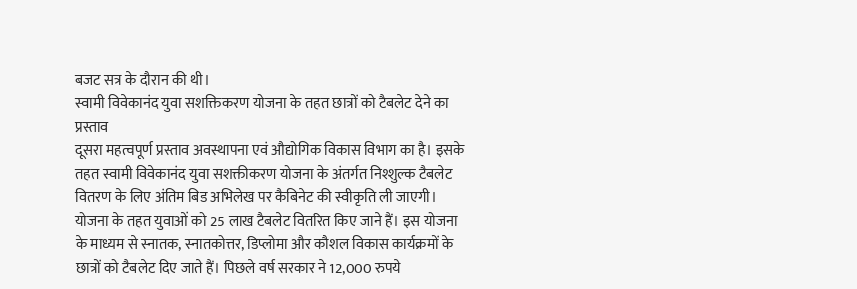बजट सत्र के दौरान की थी।
स्वामी विवेकानंद युवा सशक्तिकरण योजना के तहत छात्रों को टैबलेट देने का प्रस्ताव
दूसरा महत्वपूर्ण प्रस्ताव अवस्थापना एवं औद्योगिक विकास विभाग का है। इसके तहत स्वामी विवेकानंद युवा सशक्तीकरण योजना के अंतर्गत निश्शुल्क टैबलेट वितरण के लिए अंतिम बिड अभिलेख पर कैबिनेट की स्वीकृति ली जाएगी। योजना के तहत युवाओं को 25 लाख टैबलेट वितरित किए जाने हैं। इस योजना के माध्यम से स्नातक, स्नातकोत्तर, डिप्लोमा और कौशल विकास कार्यक्रमों के छात्रों को टैबलेट दिए जाते हैं। पिछले वर्ष सरकार ने 12,000 रुपये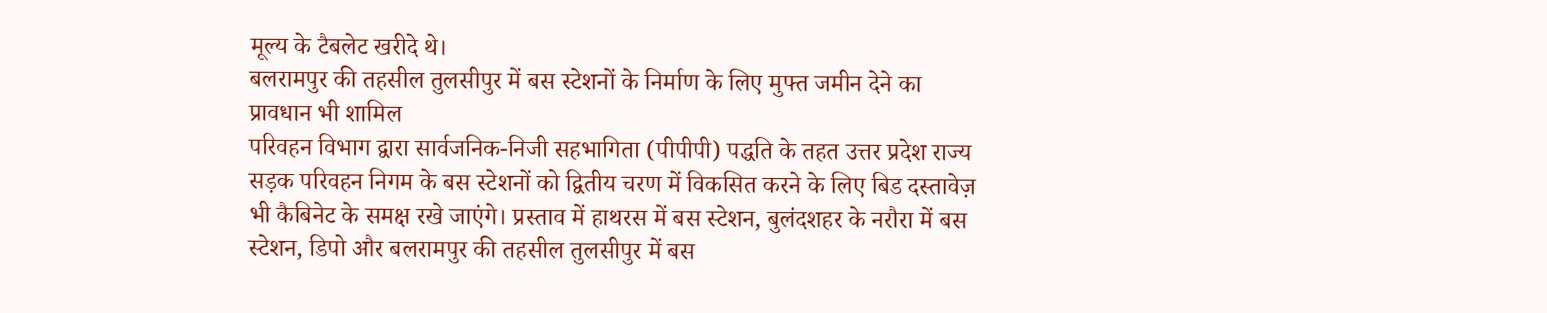मूल्य के टैबलेट खरीदे थे।
बलरामपुर की तहसील तुलसीपुर में बस स्टेशनों के निर्माण के लिए मुफ्त जमीन देने का प्रावधान भी शामिल
परिवहन विभाग द्वारा सार्वजनिक-निजी सहभागिता (पीपीपी) पद्धति के तहत उत्तर प्रदेश राज्य सड़क परिवहन निगम के बस स्टेशनों को द्वितीय चरण में विकसित करने के लिए बिड दस्तावेज़ भी कैबिनेट के समक्ष रखे जाएंगे। प्रस्ताव में हाथरस में बस स्टेशन, बुलंदशहर के नरौरा में बस स्टेशन, डिपो और बलरामपुर की तहसील तुलसीपुर में बस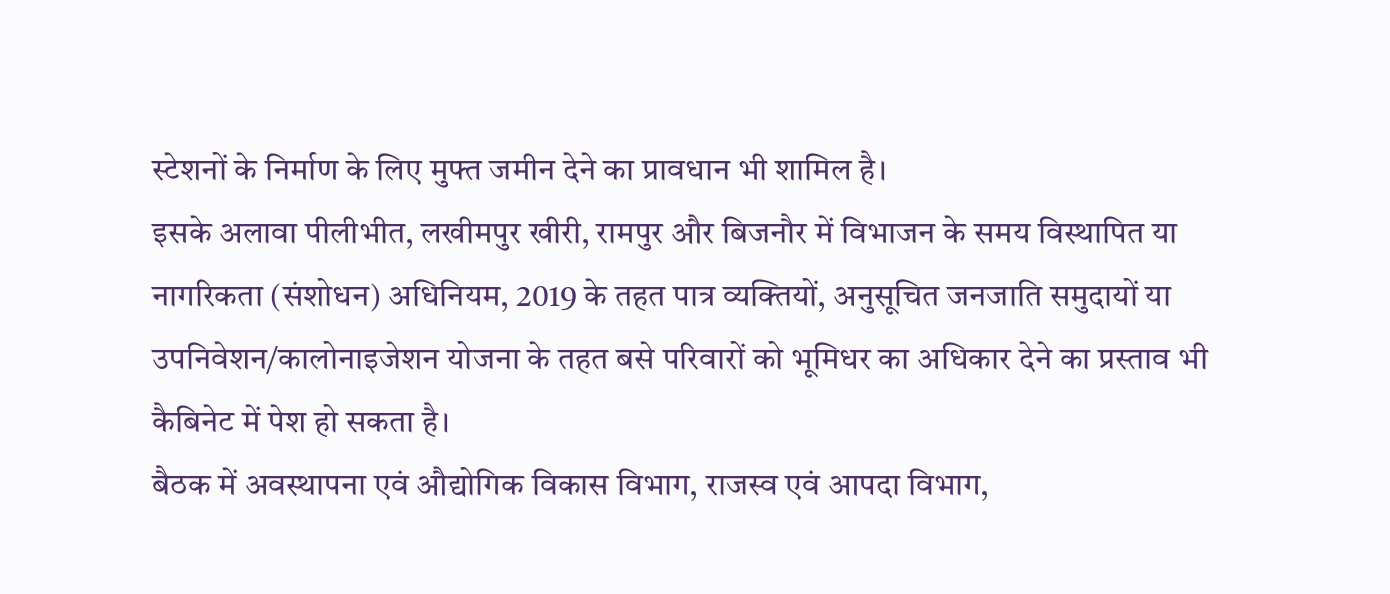स्टेशनों के निर्माण के लिए मुफ्त जमीन देने का प्रावधान भी शामिल है।
इसके अलावा पीलीभीत, लखीमपुर खीरी, रामपुर और बिजनौर में विभाजन के समय विस्थापित या नागरिकता (संशोधन) अधिनियम, 2019 के तहत पात्र व्यक्तियों, अनुसूचित जनजाति समुदायों या उपनिवेशन/कालोनाइजेशन योजना के तहत बसे परिवारों को भूमिधर का अधिकार देने का प्रस्ताव भी कैबिनेट में पेश हो सकता है।
बैठक में अवस्थापना एवं औद्योगिक विकास विभाग, राजस्व एवं आपदा विभाग,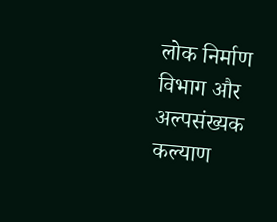लोक निर्माण विभाग और अल्पसंख्यक कल्याण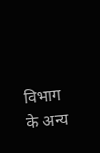विभाग के अन्य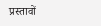प्रस्तावों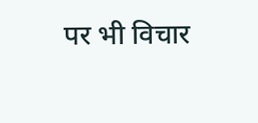पर भी विचार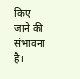किए जाने की संभावना है।